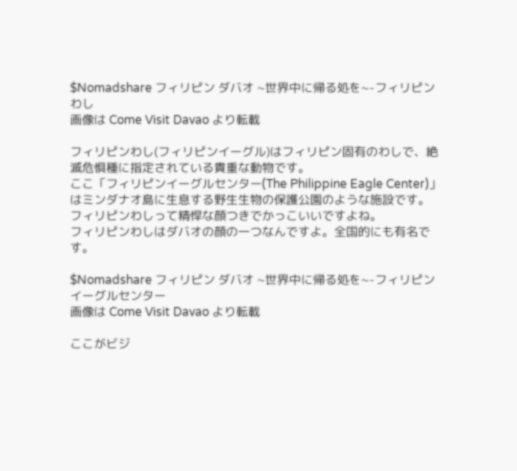$Nomadshare フィリピン ダバオ ~世界中に帰る処を~-フィリピンわし
画像は Come Visit Davao より転載

フィリピンわし(フィリピンイーグル)はフィリピン固有のわしで、絶滅危惧種に指定されている貴重な動物です。
ここ「フィリピンイーグルセンター(The Philippine Eagle Center)」はミンダナオ島に生息する野生生物の保護公園のような施設です。
フィリピンわしって精悍な顔つきでかっこいいですよね。
フィリピンわしはダバオの顔の一つなんですよ。全国的にも有名です。

$Nomadshare フィリピン ダバオ ~世界中に帰る処を~-フィリピンイーグルセンター
画像は Come Visit Davao より転載

ここがビジ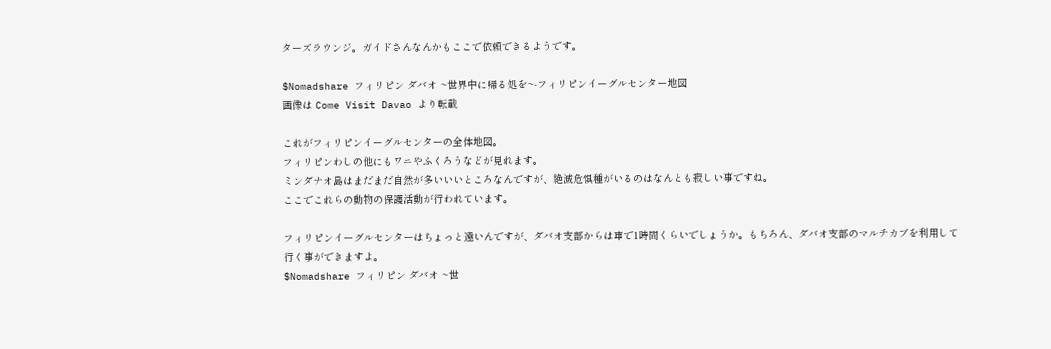ターズラウンジ。ガイドさんなんかもここで依頼できるようです。

$Nomadshare フィリピン ダバオ ~世界中に帰る処を~-フィリピンイーグルセンター地図
画像は Come Visit Davao より転載

これがフィリピンイーグルセンターの全体地図。
フィリピンわしの他にもワニやふくろうなどが見れます。
ミンダナオ島はまだまだ自然が多いいいところなんですが、絶滅危惧種がいるのはなんとも寂しい事ですね。
ここでこれらの動物の保護活動が行われています。

フィリピンイーグルセンターはちょっと遠いんですが、ダバオ支部からは車で1時間くらいでしょうか。もちろん、ダバオ支部のマルチカブを利用して行く事ができますよ。
$Nomadshare フィリピン ダバオ ~世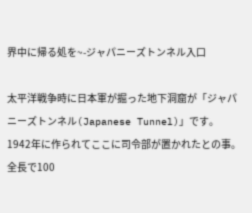界中に帰る処を~-ジャパニーズトンネル入口

太平洋戦争時に日本軍が掘った地下洞窟が「ジャパニーズトンネル(Japanese Tunnel)」です。
1942年に作られてここに司令部が置かれたとの事。
全長で100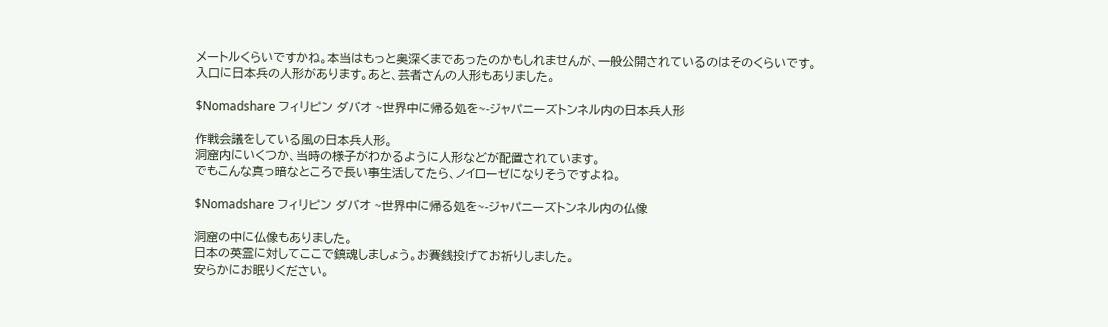メートルくらいですかね。本当はもっと奥深くまであったのかもしれませんが、一般公開されているのはそのくらいです。
入口に日本兵の人形があります。あと、芸者さんの人形もありました。

$Nomadshare フィリピン ダバオ ~世界中に帰る処を~-ジャパニーズトンネル内の日本兵人形

作戦会議をしている風の日本兵人形。
洞窟内にいくつか、当時の様子がわかるように人形などが配置されています。
でもこんな真っ暗なところで長い事生活してたら、ノイローゼになりそうですよね。

$Nomadshare フィリピン ダバオ ~世界中に帰る処を~-ジャパニーズトンネル内の仏像

洞窟の中に仏像もありました。
日本の英霊に対してここで鎮魂しましょう。お賽銭投げてお祈りしました。
安らかにお眠りください。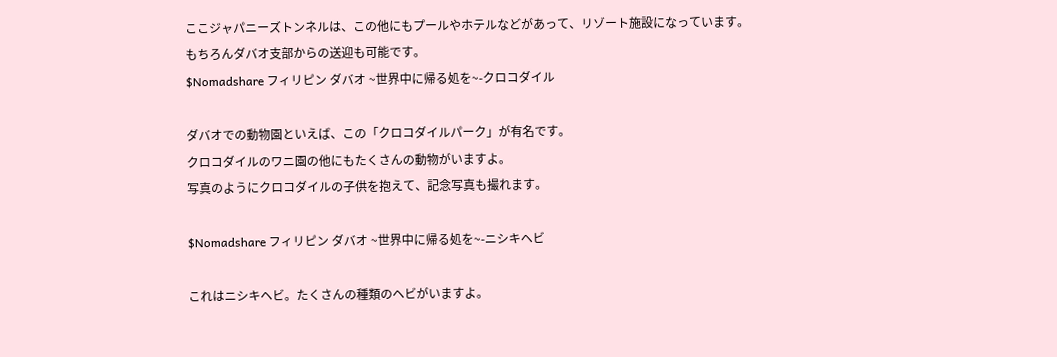ここジャパニーズトンネルは、この他にもプールやホテルなどがあって、リゾート施設になっています。
もちろんダバオ支部からの送迎も可能です。
$Nomadshare フィリピン ダバオ ~世界中に帰る処を~-クロコダイル

ダバオでの動物園といえば、この「クロコダイルパーク」が有名です。
クロコダイルのワニ園の他にもたくさんの動物がいますよ。
写真のようにクロコダイルの子供を抱えて、記念写真も撮れます。

$Nomadshare フィリピン ダバオ ~世界中に帰る処を~-ニシキヘビ

これはニシキヘビ。たくさんの種類のヘビがいますよ。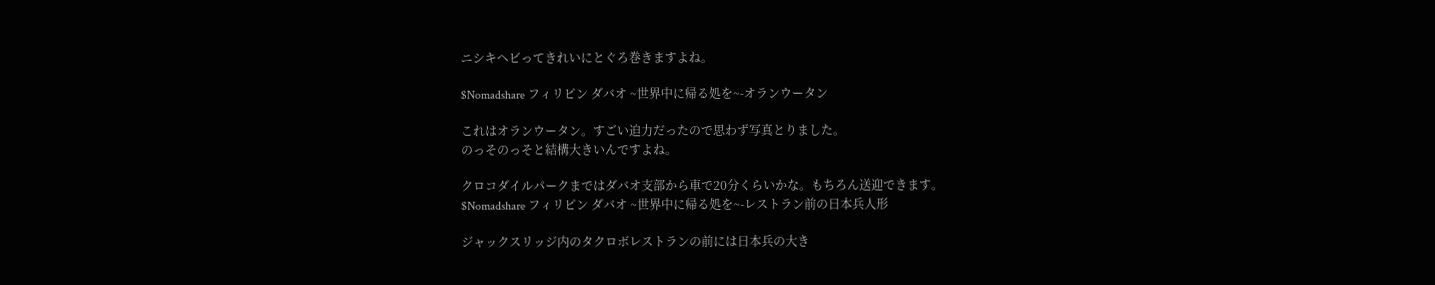ニシキヘビってきれいにとぐろ巻きますよね。

$Nomadshare フィリピン ダバオ ~世界中に帰る処を~-オランウータン

これはオランウータン。すごい迫力だったので思わず写真とりました。
のっそのっそと結構大きいんですよね。

クロコダイルパークまではダバオ支部から車で20分くらいかな。もちろん送迎できます。
$Nomadshare フィリピン ダバオ ~世界中に帰る処を~-レストラン前の日本兵人形

ジャックスリッジ内のタクロボレストランの前には日本兵の大き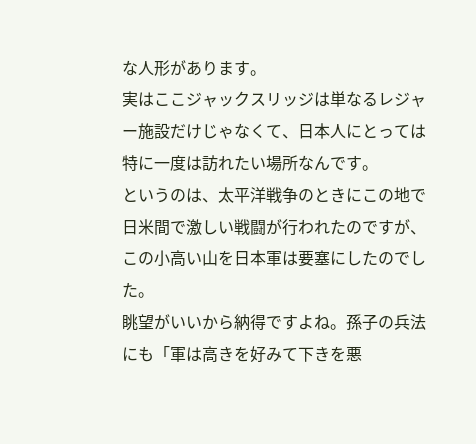な人形があります。
実はここジャックスリッジは単なるレジャー施設だけじゃなくて、日本人にとっては特に一度は訪れたい場所なんです。
というのは、太平洋戦争のときにこの地で日米間で激しい戦闘が行われたのですが、この小高い山を日本軍は要塞にしたのでした。
眺望がいいから納得ですよね。孫子の兵法にも「軍は高きを好みて下きを悪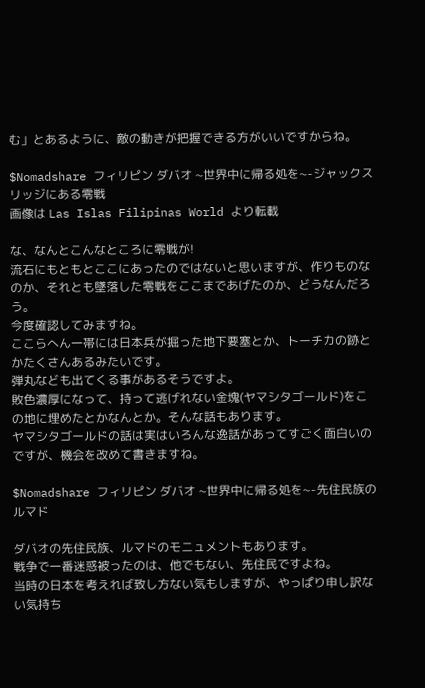む」とあるように、敵の動きが把握できる方がいいですからね。

$Nomadshare フィリピン ダバオ ~世界中に帰る処を~-ジャックスリッジにある零戦
画像は Las Islas Filipinas World より転載

な、なんとこんなところに零戦が!
流石にもともとここにあったのではないと思いますが、作りものなのか、それとも墜落した零戦をここまであげたのか、どうなんだろう。
今度確認してみますね。
ここらへん一帯には日本兵が掘った地下要塞とか、トーチカの跡とかたくさんあるみたいです。
弾丸なども出てくる事があるそうですよ。
敗色濃厚になって、持って逃げれない金塊(ヤマシタゴールド)をこの地に埋めたとかなんとか。そんな話もあります。
ヤマシタゴールドの話は実はいろんな逸話があってすごく面白いのですが、機会を改めて書きますね。

$Nomadshare フィリピン ダバオ ~世界中に帰る処を~-先住民族のルマド

ダバオの先住民族、ルマドのモニュメントもあります。
戦争で一番迷惑被ったのは、他でもない、先住民ですよね。
当時の日本を考えれば致し方ない気もしますが、やっぱり申し訳ない気持ち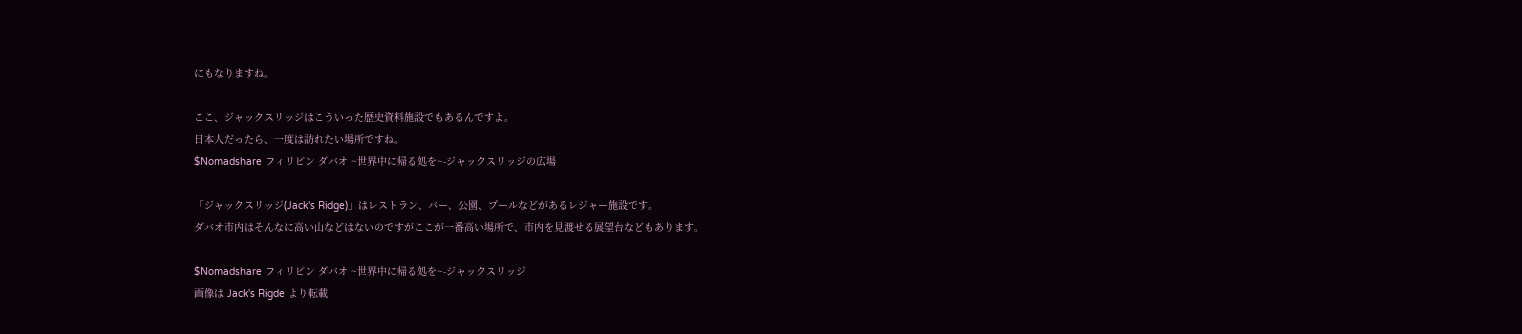にもなりますね。

ここ、ジャックスリッジはこういった歴史資料施設でもあるんですよ。
日本人だったら、一度は訪れたい場所ですね。
$Nomadshare フィリピン ダバオ ~世界中に帰る処を~-ジャックスリッジの広場

「ジャックスリッジ(Jack's Ridge)」はレストラン、バー、公園、プールなどがあるレジャー施設です。
ダバオ市内はそんなに高い山などはないのですがここが一番高い場所で、市内を見渡せる展望台などもあります。

$Nomadshare フィリピン ダバオ ~世界中に帰る処を~-ジャックスリッジ
画像は Jack's Rigde より転載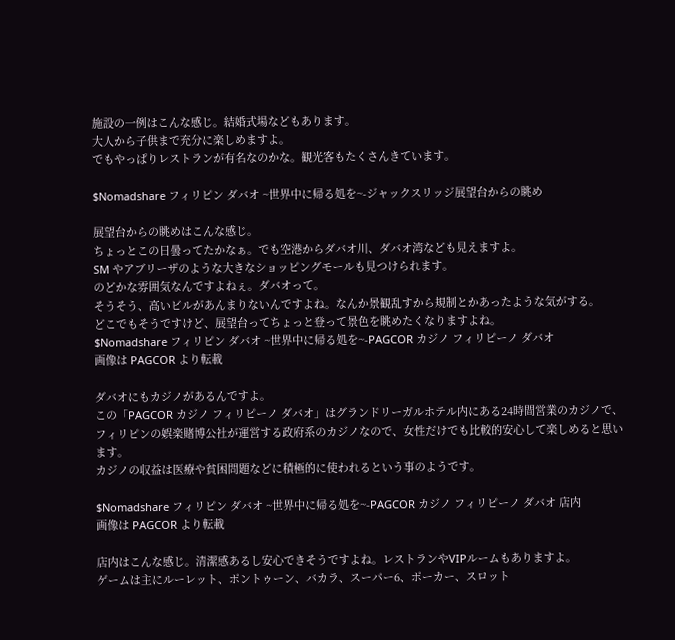施設の一例はこんな感じ。結婚式場などもあります。
大人から子供まで充分に楽しめますよ。
でもやっぱりレストランが有名なのかな。観光客もたくさんきています。

$Nomadshare フィリピン ダバオ ~世界中に帰る処を~-ジャックスリッジ展望台からの眺め

展望台からの眺めはこんな感じ。
ちょっとこの日曇ってたかなぁ。でも空港からダバオ川、ダバオ湾なども見えますよ。
SM やアブリーザのような大きなショッピングモールも見つけられます。
のどかな雰囲気なんですよねぇ。ダバオって。
そうそう、高いビルがあんまりないんですよね。なんか景観乱すから規制とかあったような気がする。
どこでもそうですけど、展望台ってちょっと登って景色を眺めたくなりますよね。
$Nomadshare フィリピン ダバオ ~世界中に帰る処を~-PAGCOR カジノ フィリピーノ ダバオ
画像は PAGCOR より転載

ダバオにもカジノがあるんですよ。
この「PAGCOR カジノ フィリピーノ ダバオ」はグランドリーガルホテル内にある24時間営業のカジノで、フィリピンの娯楽賭博公社が運営する政府系のカジノなので、女性だけでも比較的安心して楽しめると思います。
カジノの収益は医療や貧困問題などに積極的に使われるという事のようです。

$Nomadshare フィリピン ダバオ ~世界中に帰る処を~-PAGCOR カジノ フィリピーノ ダバオ 店内
画像は PAGCOR より転載

店内はこんな感じ。清潔感あるし安心できそうですよね。レストランやVIPルームもありますよ。
ゲームは主にルーレット、ポントゥーン、バカラ、スーパー6、ポーカー、スロット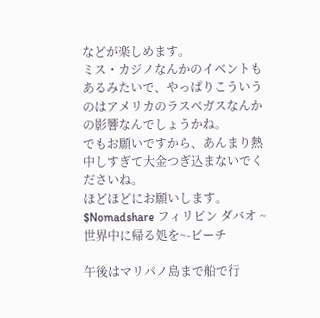などが楽しめます。
ミス・カジノなんかのイベントもあるみたいで、やっぱりこういうのはアメリカのラスベガスなんかの影響なんでしょうかね。
でもお願いですから、あんまり熱中しすぎて大金つぎ込まないでくださいね。
ほどほどにお願いします。
$Nomadshare フィリピン ダバオ ~世界中に帰る処を~-ビーチ

午後はマリパノ島まで船で行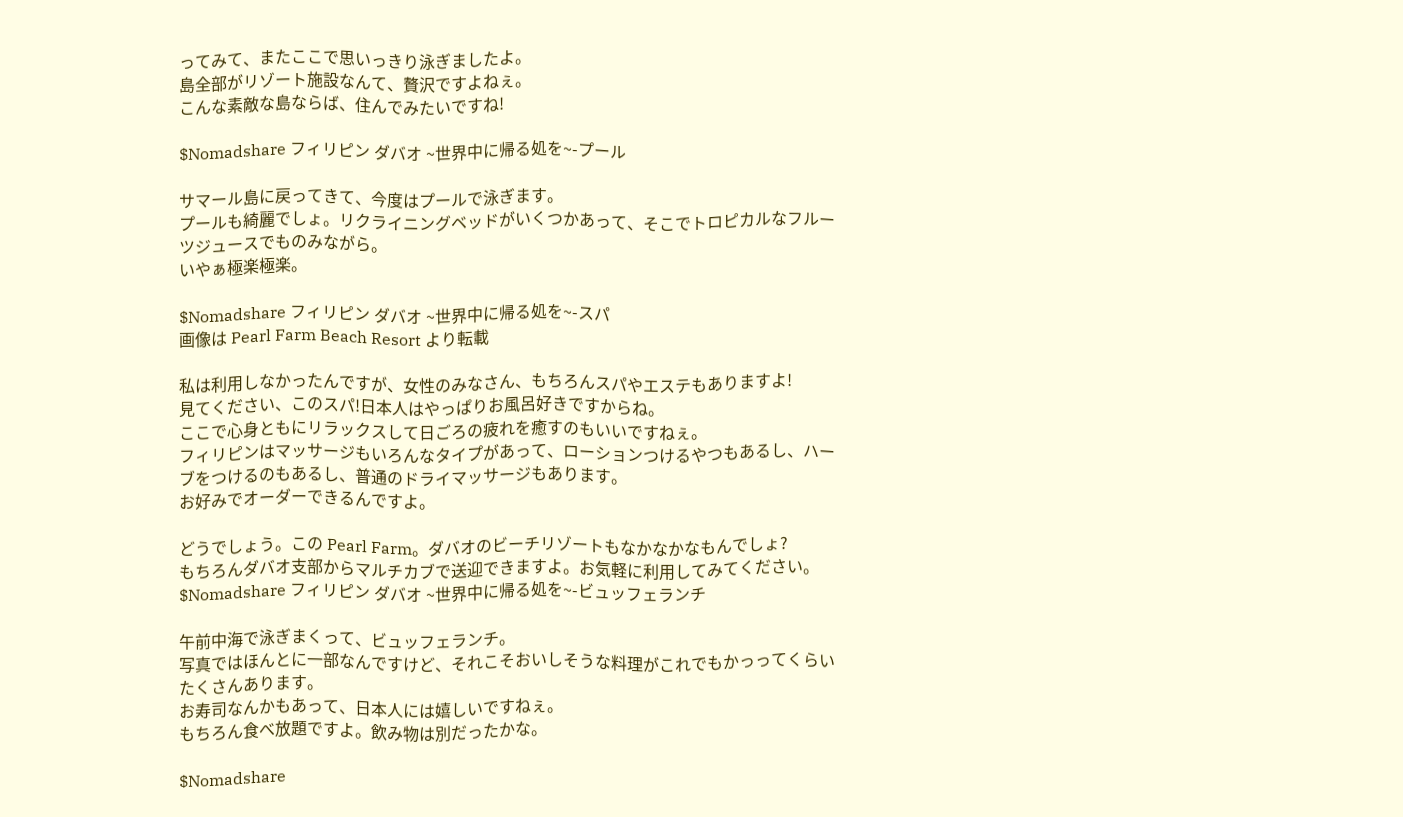ってみて、またここで思いっきり泳ぎましたよ。
島全部がリゾート施設なんて、贅沢ですよねぇ。
こんな素敵な島ならば、住んでみたいですね!

$Nomadshare フィリピン ダバオ ~世界中に帰る処を~-プール

サマール島に戻ってきて、今度はプールで泳ぎます。
プールも綺麗でしょ。リクライニングベッドがいくつかあって、そこでトロピカルなフルーツジュースでものみながら。
いやぁ極楽極楽。

$Nomadshare フィリピン ダバオ ~世界中に帰る処を~-スパ
画像は Pearl Farm Beach Resort より転載

私は利用しなかったんですが、女性のみなさん、もちろんスパやエステもありますよ!
見てください、このスパ!日本人はやっぱりお風呂好きですからね。
ここで心身ともにリラックスして日ごろの疲れを癒すのもいいですねぇ。
フィリピンはマッサージもいろんなタイプがあって、ローションつけるやつもあるし、ハーブをつけるのもあるし、普通のドライマッサージもあります。
お好みでオーダーできるんですよ。

どうでしょう。この Pearl Farm。ダバオのビーチリゾートもなかなかなもんでしょ?
もちろんダバオ支部からマルチカブで送迎できますよ。お気軽に利用してみてください。
$Nomadshare フィリピン ダバオ ~世界中に帰る処を~-ビュッフェランチ

午前中海で泳ぎまくって、ビュッフェランチ。
写真ではほんとに一部なんですけど、それこそおいしそうな料理がこれでもかっってくらいたくさんあります。
お寿司なんかもあって、日本人には嬉しいですねぇ。
もちろん食べ放題ですよ。飲み物は別だったかな。

$Nomadshare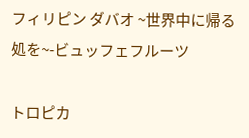フィリピン ダバオ ~世界中に帰る処を~-ビュッフェフルーツ

トロピカ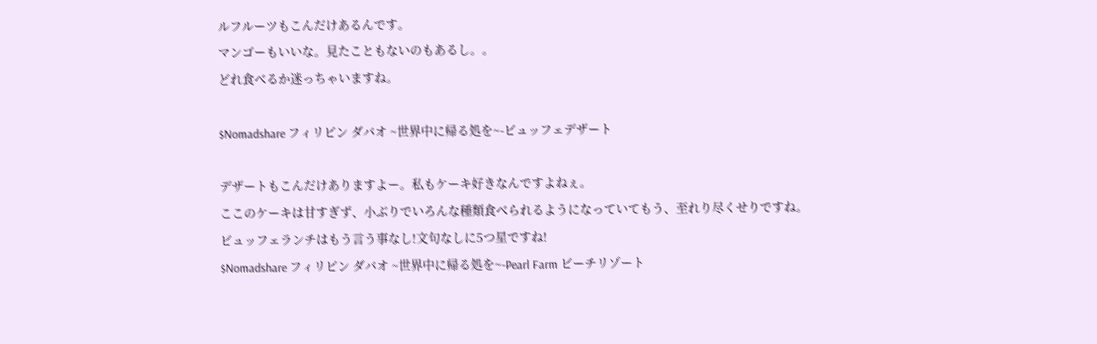ルフルーツもこんだけあるんです。
マンゴーもいいな。見たこともないのもあるし。。
どれ食べるか迷っちゃいますね。

$Nomadshare フィリピン ダバオ ~世界中に帰る処を~-ビュッフェデザート

デザートもこんだけありますよー。私もケーキ好きなんですよねぇ。
ここのケーキは甘すぎず、小ぶりでいろんな種類食べられるようになっていてもう、至れり尽くせりですね。
ビュッフェランチはもう言う事なし!文句なしに5つ星ですね!
$Nomadshare フィリピン ダバオ ~世界中に帰る処を~-Pearl Farm ビーチリゾート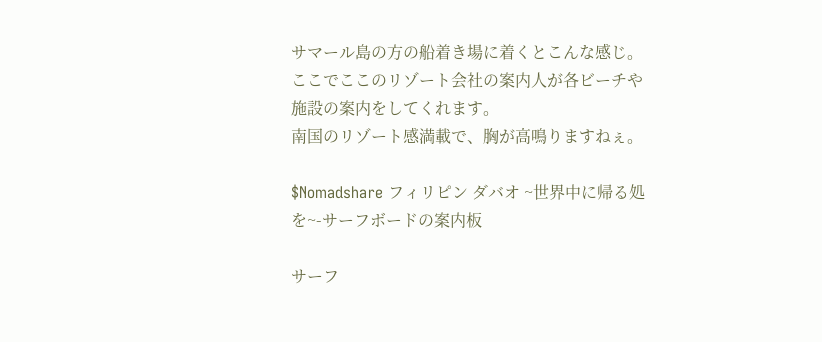サマール島の方の船着き場に着くとこんな感じ。
ここでここのリゾート会社の案内人が各ビーチや施設の案内をしてくれます。
南国のリゾート感満載で、胸が高鳴りますねぇ。

$Nomadshare フィリピン ダバオ ~世界中に帰る処を~-サーフボードの案内板

サーフ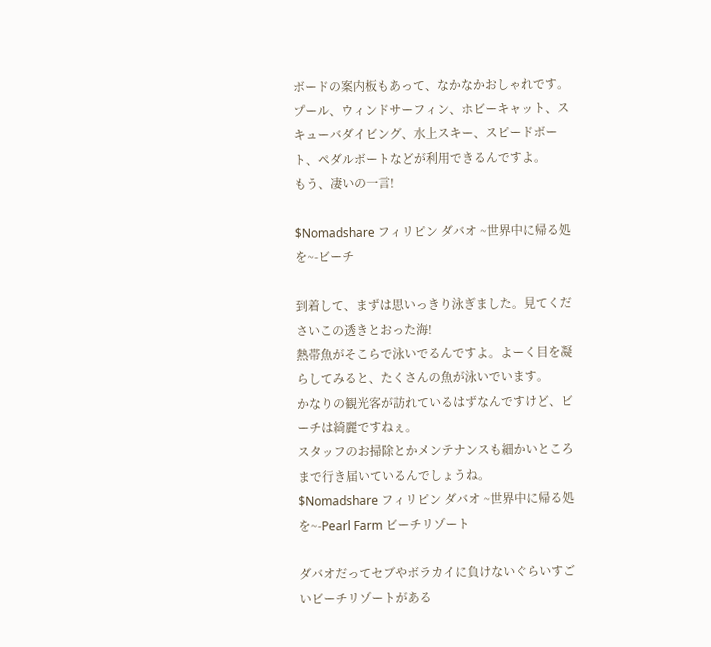ボードの案内板もあって、なかなかおしゃれです。
プール、ウィンドサーフィン、ホビーキャット、スキューバダイビング、水上スキー、スピードボート、ペダルボートなどが利用できるんですよ。
もう、凄いの一言!

$Nomadshare フィリピン ダバオ ~世界中に帰る処を~-ビーチ

到着して、まずは思いっきり泳ぎました。見てくださいこの透きとおった海!
熱帯魚がそこらで泳いでるんですよ。よーく目を凝らしてみると、たくさんの魚が泳いでいます。
かなりの観光客が訪れているはずなんですけど、ビーチは綺麗ですねぇ。
スタッフのお掃除とかメンテナンスも細かいところまで行き届いているんでしょうね。
$Nomadshare フィリピン ダバオ ~世界中に帰る処を~-Pearl Farm ビーチリゾート

ダバオだってセブやボラカイに負けないぐらいすごいビーチリゾートがある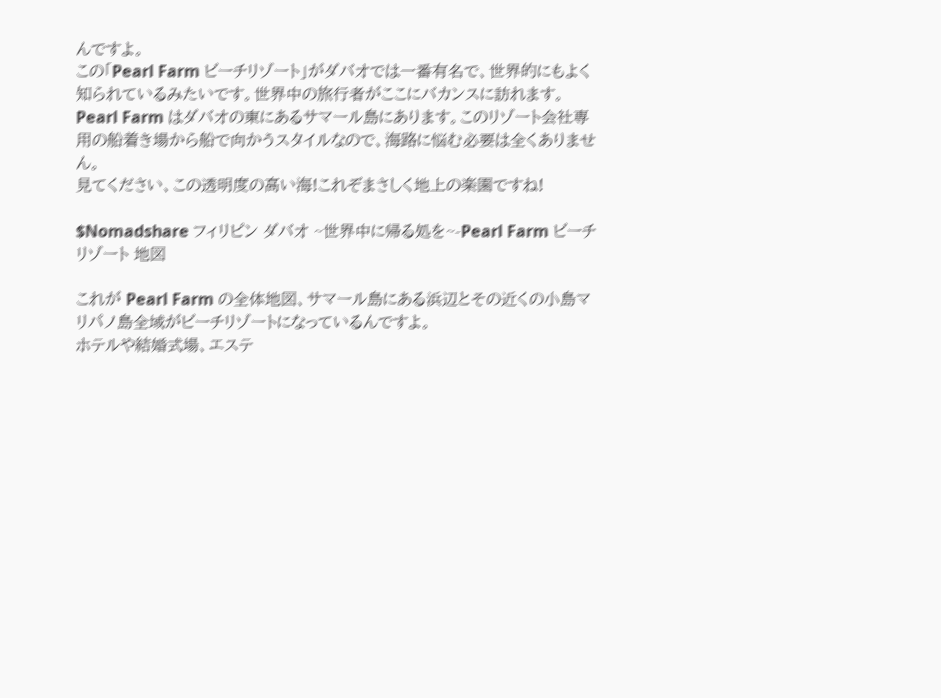んですよ。
この「Pearl Farm ビーチリゾート」がダバオでは一番有名で、世界的にもよく知られているみたいです。世界中の旅行者がここにバカンスに訪れます。
Pearl Farm はダバオの東にあるサマール島にあります。このリゾート会社専用の船着き場から船で向かうスタイルなので、海路に悩む必要は全くありません。
見てください、この透明度の高い海!これぞまさしく地上の楽園ですね!

$Nomadshare フィリピン ダバオ ~世界中に帰る処を~-Pearl Farm ビーチリゾート 地図

これが Pearl Farm の全体地図、サマール島にある浜辺とその近くの小島マリパノ島全域がビーチリゾートになっているんですよ。
ホテルや結婚式場、エステ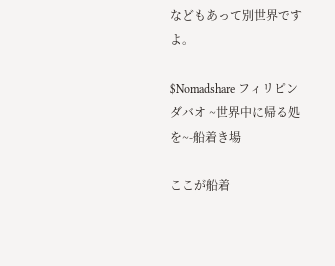などもあって別世界ですよ。

$Nomadshare フィリピン ダバオ ~世界中に帰る処を~-船着き場

ここが船着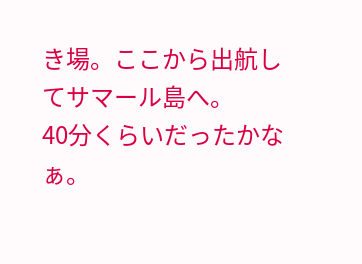き場。ここから出航してサマール島へ。
40分くらいだったかなぁ。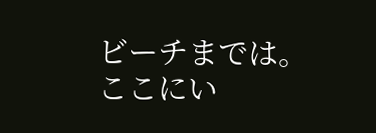ビーチまでは。
ここにい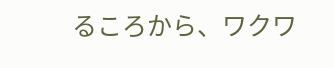るころから、ワクワ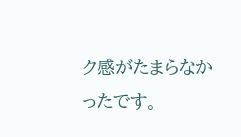ク感がたまらなかったです。